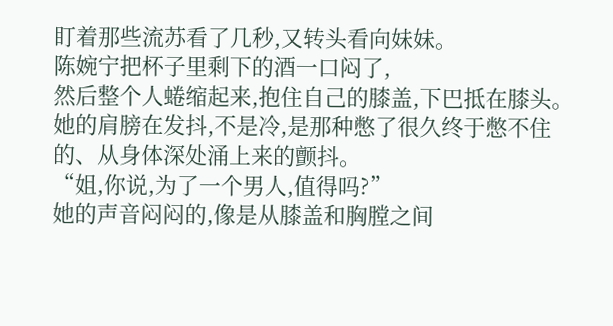盯着那些流苏看了几秒,又转头看向妹妹。
陈婉宁把杯子里剩下的酒一口闷了,
然后整个人蜷缩起来,抱住自己的膝盖,下巴抵在膝头。
她的肩膀在发抖,不是冷,是那种憋了很久终于憋不住的、从身体深处涌上来的颤抖。
“姐,你说,为了一个男人,值得吗?”
她的声音闷闷的,像是从膝盖和胸膛之间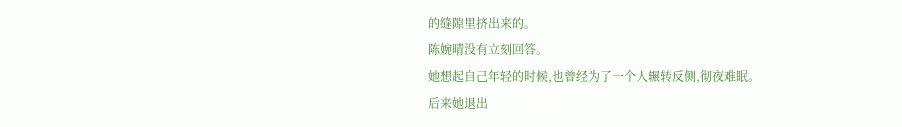的缝隙里挤出来的。
陈婉晴没有立刻回答。
她想起自己年轻的时候,也曾经为了一个人辗转反侧,彻夜难眠。
后来她退出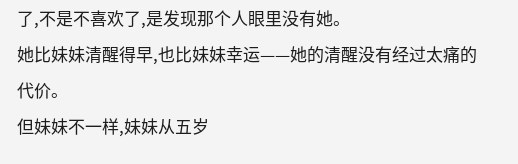了,不是不喜欢了,是发现那个人眼里没有她。
她比妹妹清醒得早,也比妹妹幸运——她的清醒没有经过太痛的代价。
但妹妹不一样,妹妹从五岁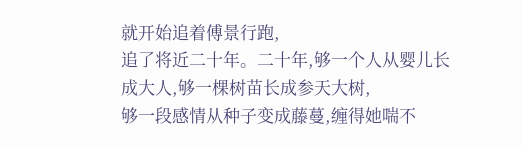就开始追着傅景行跑,
追了将近二十年。二十年,够一个人从婴儿长成大人,够一棵树苗长成参天大树,
够一段感情从种子变成藤蔓,缠得她喘不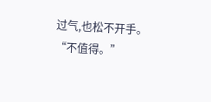过气,也松不开手。
“不值得。”